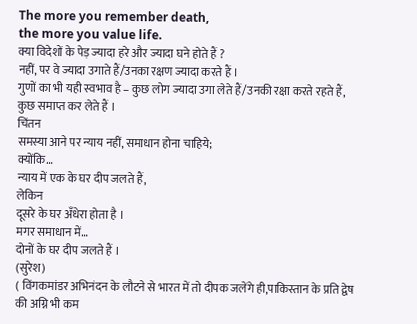The more you remember death,
the more you value life.
क्या विदेशों के पेड़ ज्यादा हरे और ज्यादा घने होते हैं ?
नहीं, पर वे ज्यादा उगाते हैं/उनका रक्षण ज्यादा करते हैं ।
गुणों का भी यही स्वभाव है – कुछ लोग ज्यादा उगा लेते हैं/उनकी रक्षा करते रहते हैं, कुछ समाप्त कर लेते हैं ।
चिंतन
समस्या आने पर न्याय नहीं, समाधान होना चाहिये;
क्योंकि…
न्याय में एक के घर दीप जलते हैं,
लेकिन
दूसरे के घर अँधेरा होता है ।
मगर समाधान में…
दोनों के घर दीप जलते हैं ।
(सुरेश)
( विंगकमांडर अभिनंदन के लौटने से भारत में तो दीपक जलेंगे ही,पाकिस्तान के प्रति द्वेष की अग्नि भी कम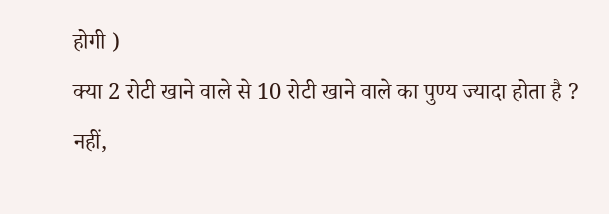होगी )
क्या 2 रोटी खाने वाले से 10 रोटी खाने वाले का पुण्य ज्यादा होता है ?
नहीं,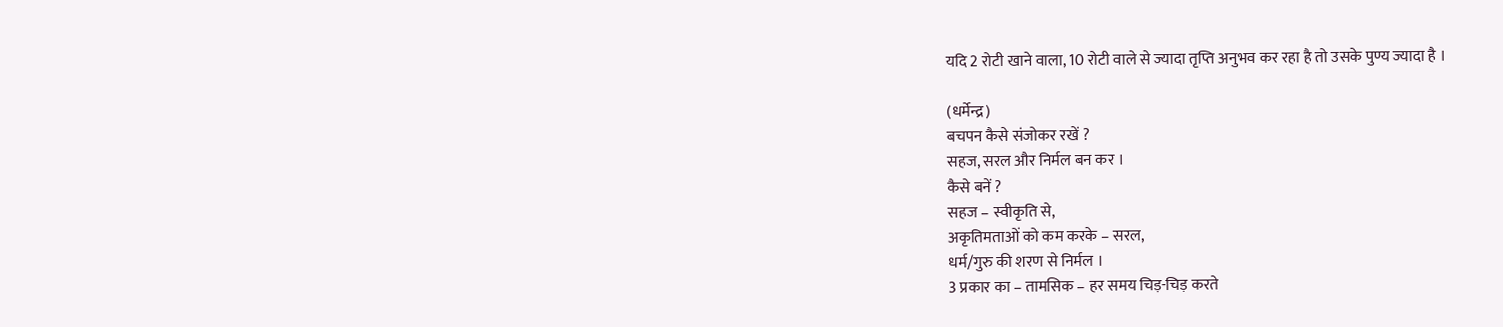यदि 2 रोटी खाने वाला, 10 रोटी वाले से ज्यादा तृप्ति अनुभव कर रहा है तो उसके पुण्य ज्यादा है ।

(धर्मेन्द्र)
बचपन कैसे संजोकर रखें ?
सहज, सरल और निर्मल बन कर ।
कैसे बनें ?
सहज – स्वीकृति से,
अकृतिमताओं को कम करके – सरल,
धर्म/गुरु की शरण से निर्मल ।
3 प्रकार का – तामसिक – हर समय चिड़-चिड़ करते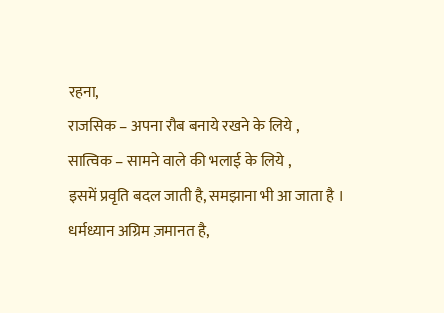रहना,
राजसिक – अपना रौब बनाये रखने के लिये ,
सात्विक – सामने वाले की भलाई के लिये ,
इसमें प्रवृति बदल जाती है, समझाना भी आ जाता है ।
धर्मध्यान अग्रिम ज़मानत है,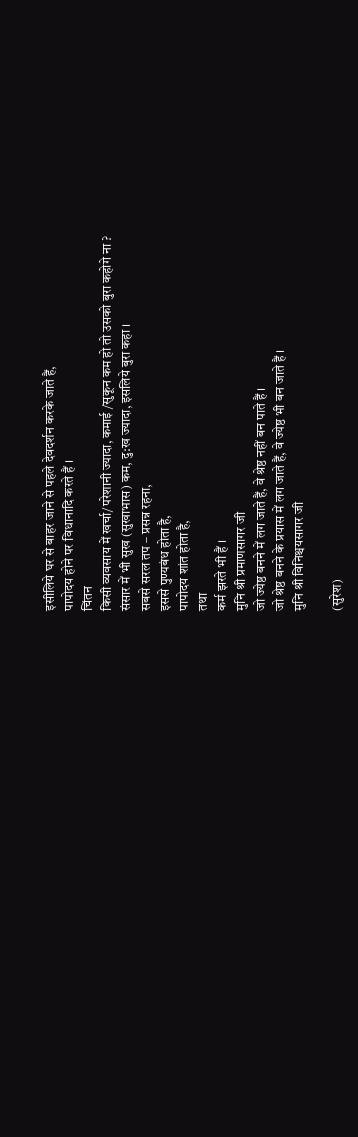इसीलिये घर से बाहर जाने से पहले देवदर्शन करके जाते हैं,
पापोदय होने पर विधानादि करते हैं ।
चिंतन
किसी व्यवसाय में खर्चा/परेशानी ज्यादा, कमाई /सुकून कम हो तो उसको बुरा कहोगे ना ?
संसार में भी सुख (सुखाभास) कम, दु:ख ज्यादा, इसलिये बुरा कहा ।
सबसे सरल तप – प्रसन्न रहना,
इससे पुण्यबंध होता है,
पापोदय शांत होता है,
तथा
कर्म झरते भी हैं ।
मुनि श्री प्रमाणसागर जी
जो ज्येष्ठ बनने में लग जाते हैं, वे श्रेष्ठ नहीं बन पाते हैं ।
जो श्रेष्ठ बनने के प्रयास में लग जाते हैं, वे ज्येष्ठ भी बन जाते हैं ।
मुनि श्री विनिश्चयसागर जी

(सुरेश)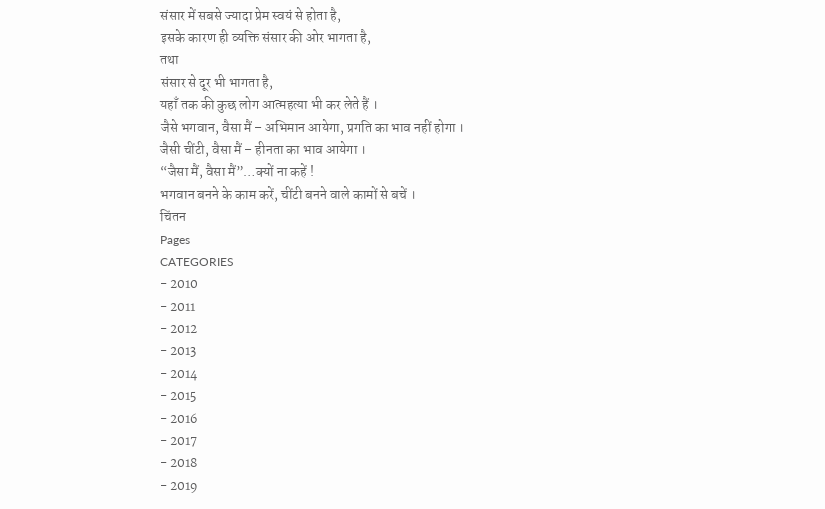संसार में सबसे ज्यादा प्रेम स्वयं से होता है,
इसके कारण ही व्यक्ति संसार की ओर भागता है,
तथा
संसार से दूर भी भागता है,
यहाँ तक की कुछ लोग आत्महत्या भी कर लेते हैं ।
जैसे भगवान, वैसा मैं – अभिमान आयेगा, प्रगति का भाव नहीं होगा ।
जैसी चींटी, वैसा मैं – हीनता का भाव आयेगा ।
“जैसा मैं, वैसा मैं”…क्यों ना कहें !
भगवान बनने के काम करें, चींटी बनने वाले कामों से बचें ।
चिंतन
Pages
CATEGORIES
- 2010
- 2011
- 2012
- 2013
- 2014
- 2015
- 2016
- 2017
- 2018
- 2019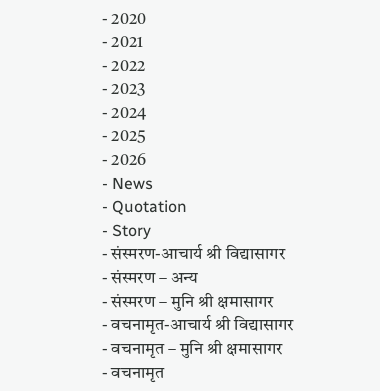- 2020
- 2021
- 2022
- 2023
- 2024
- 2025
- 2026
- News
- Quotation
- Story
- संस्मरण-आचार्य श्री विद्यासागर
- संस्मरण – अन्य
- संस्मरण – मुनि श्री क्षमासागर
- वचनामृत-आचार्य श्री विद्यासागर
- वचनामृत – मुनि श्री क्षमासागर
- वचनामृत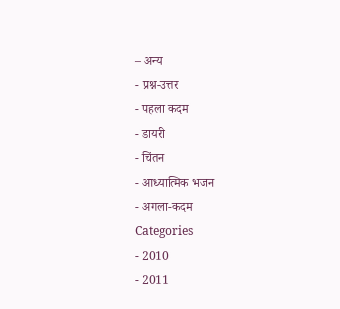– अन्य
- प्रश्न-उत्तर
- पहला कदम
- डायरी
- चिंतन
- आध्यात्मिक भजन
- अगला-कदम
Categories
- 2010
- 2011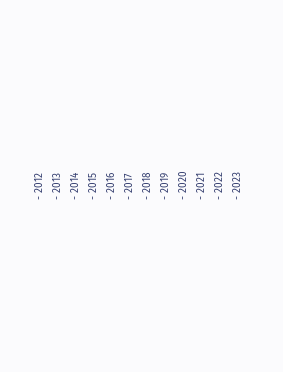- 2012
- 2013
- 2014
- 2015
- 2016
- 2017
- 2018
- 2019
- 2020
- 2021
- 2022
- 2023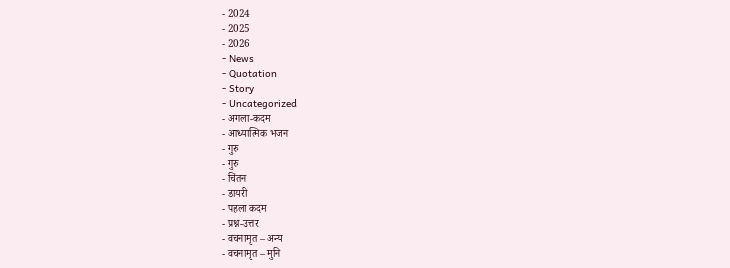- 2024
- 2025
- 2026
- News
- Quotation
- Story
- Uncategorized
- अगला-कदम
- आध्यात्मिक भजन
- गुरु
- गुरु
- चिंतन
- डायरी
- पहला कदम
- प्रश्न-उत्तर
- वचनामृत – अन्य
- वचनामृत – मुनि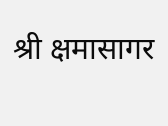श्री क्षमासागर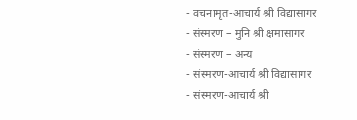- वचनामृत-आचार्य श्री विद्यासागर
- संस्मरण – मुनि श्री क्षमासागर
- संस्मरण – अन्य
- संस्मरण-आचार्य श्री विद्यासागर
- संस्मरण-आचार्य श्री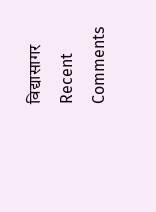विद्यासागर
Recent Comments